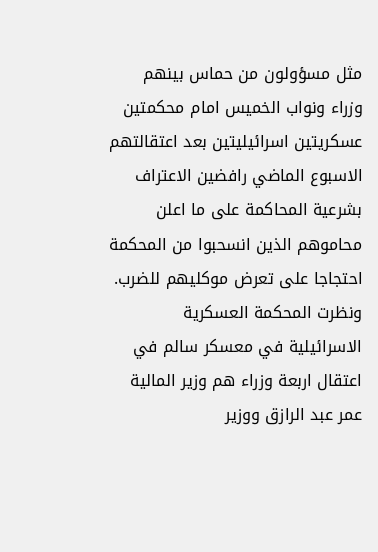مثل مسؤولون من حماس بينهم وزراء ونواب الخميس امام محكمتين عسكريتين اسرائيليتين بعد اعتقالتهم الاسبوع الماضي رافضين الاعتراف بشرعية المحاكمة على ما اعلن محاموهم الذين انسحبوا من المحكمة احتجاجا على تعرض موكليهم للضرب.
ونظرت المحكمة العسكرية الاسرائيلية في معسكر سالم في اعتقال اربعة وزراء هم وزير المالية عمر عبد الرازق ووزير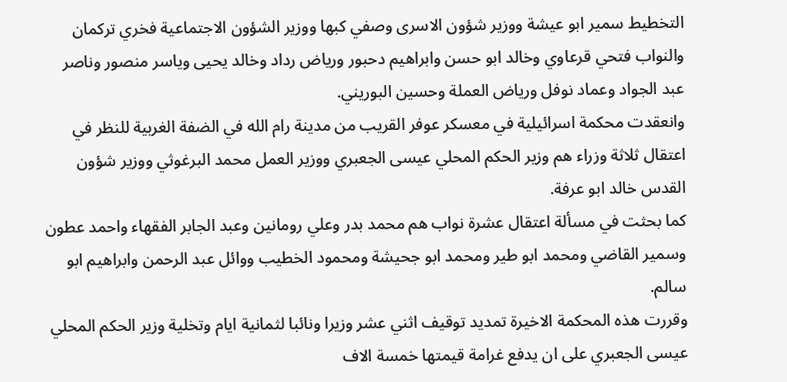التخطيط سمير ابو عيشة ووزير شؤون الاسرى وصفي كبها ووزير الشؤون الاجتماعية فخري تركمان والنواب فتحي قرعاوي وخالد ابو حسن وابراهيم دحبور ورياض رداد وخالد يحيى وياسر منصور وناصر عبد الجواد وعماد نوفل ورياض العملة وحسين البوريني.
وانعقدت محكمة اسرائيلية في معسكر عوفر القريب من مدينة رام الله في الضفة الغربية للنظر في اعتقال ثلاثة وزراء هم وزير الحكم المحلي عيسى الجعبري ووزير العمل محمد البرغوثي ووزير شؤون القدس خالد ابو عرفة.
كما بحثت في مسألة اعتقال عشرة نواب هم محمد بدر وعلي رومانين وعبد الجابر الفقهاء واحمد عطون وسمير القاضي ومحمد ابو طير ومحمد ابو جحيشة ومحمود الخطيب ووائل عبد الرحمن وابراهيم ابو سالم.
وقررت هذه المحكمة الاخيرة تمديد توقيف اثني عشر وزيرا ونائبا لثمانية ايام وتخلية وزير الحكم المحلي عيسى الجعبري على ان يدفع غرامة قيمتها خمسة الاف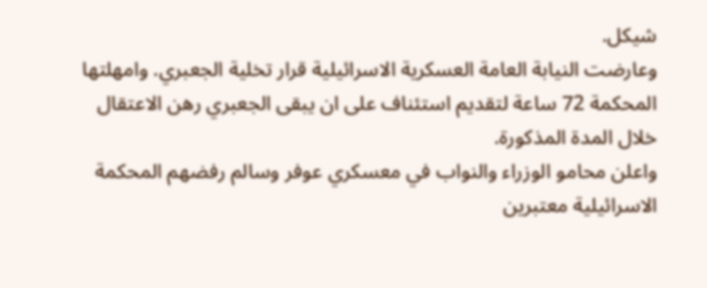شيكل.
وعارضت النيابة العامة العسكرية الاسرائيلية قرار تخلية الجعبري. وامهلتها المحكمة 72 ساعة لتقديم استئناف على ان يبقى الجعبري رهن الاعتقال خلال المدة المذكورة.
واعلن محامو الوزراء والنواب في معسكري عوفر وسالم رفضهم المحكمة الاسرائيلية معتبرين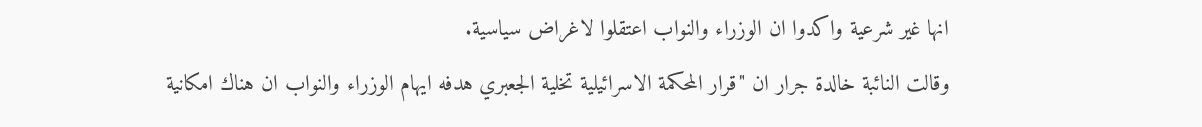انها غير شرعية واكدوا ان الوزراء والنواب اعتقلوا لاغراض سياسية.
وقالت النائبة خالدة جرار ان "قرار المحكمة الاسرائيلية تخلية الجعبري هدفه ايهام الوزراء والنواب ان هناك امكانية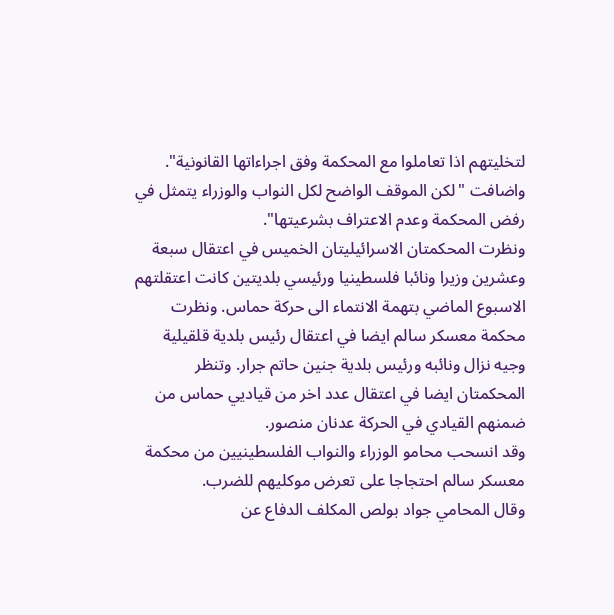لتخليتهم اذا تعاملوا مع المحكمة وفق اجراءاتها القانونية". واضافت "لكن الموقف الواضح لكل النواب والوزراء يتمثل في رفض المحكمة وعدم الاعتراف بشرعيتها".
ونظرت المحكمتان الاسرائيليتان الخميس في اعتقال سبعة وعشرين وزيرا ونائبا فلسطينيا ورئيسي بلديتين كانت اعتقلتهم الاسبوع الماضي بتهمة الانتماء الى حركة حماس. ونظرت محكمة معسكر سالم ايضا في اعتقال رئيس بلدية قلقيلية وجيه نزال ونائبه ورئيس بلدية جنين حاتم جرار. وتنظر المحكمتان ايضا في اعتقال عدد اخر من قياديي حماس من ضمنهم القيادي في الحركة عدنان منصور.
وقد انسحب محامو الوزراء والنواب الفلسطينيين من محكمة معسكر سالم احتجاجا على تعرض موكليهم للضرب.
وقال المحامي جواد بولص المكلف الدفاع عن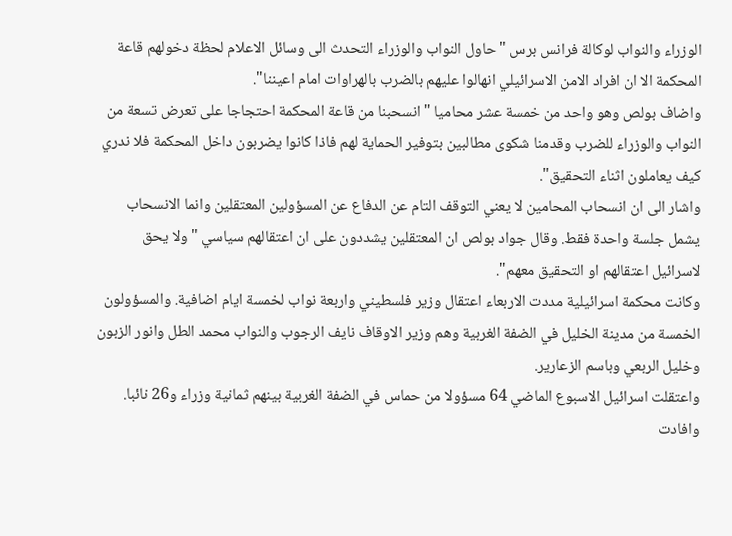الوزراء والنواب لوكالة فرانس برس "حاول النواب والوزراء التحدث الى وسائل الاعلام لحظة دخولهم قاعة المحكمة الا ان افراد الامن الاسرائيلي انهالوا عليهم بالضرب بالهراوات امام اعيننا".
واضاف بولص وهو واحد من خمسة عشر محاميا "انسحبنا من قاعة المحكمة احتجاجا على تعرض تسعة من النواب والوزراء للضرب وقدمنا شكوى مطالبين بتوفير الحماية لهم فاذا كانوا يضربون داخل المحكمة فلا ندري كيف يعاملون اثناء التحقيق".
واشار الى ان انسحاب المحامين لا يعني التوقف التام عن الدفاع عن المسؤولين المعتقلين وانما الانسحاب يشمل جلسة واحدة فقط. وقال جواد بولص ان المعتقلين يشددون على ان اعتقالهم سياسي "ولا يحق لاسرائيل اعتقالهم او التحقيق معهم".
وكانت محكمة اسرائيلية مددت الاربعاء اعتقال وزير فلسطيني واربعة نواب لخمسة ايام اضافية. والمسؤولون الخمسة من مدينة الخليل في الضفة الغربية وهم وزير الاوقاف نايف الرجوب والنواب محمد الطل وانور الزبون وخليل الربعي وباسم الزعارير.
واعتقلت اسرائيل الاسبوع الماضي 64 مسؤولا من حماس في الضفة الغربية بينهم ثمانية وزراء و26 نائبا.
وافادت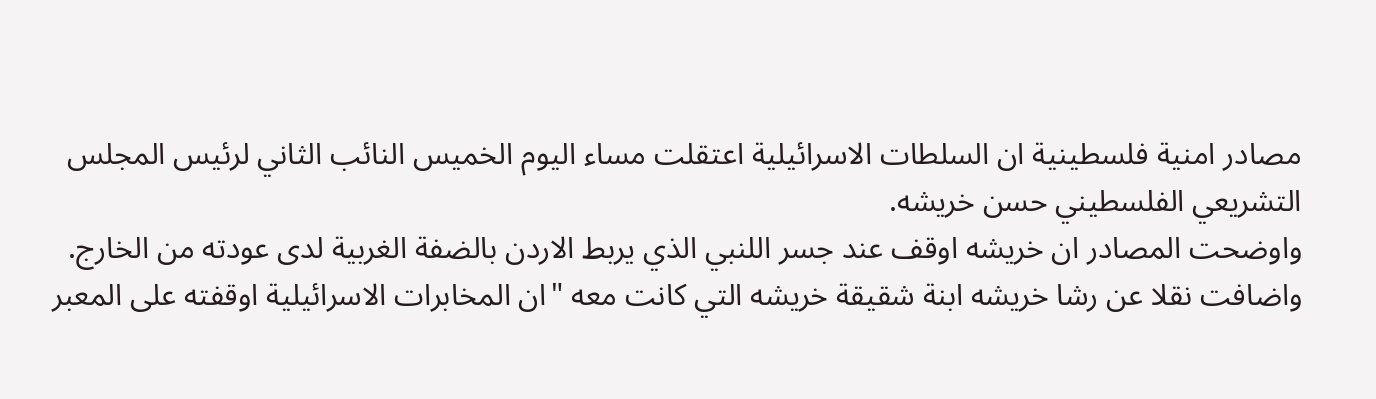مصادر امنية فلسطينية ان السلطات الاسرائيلية اعتقلت مساء اليوم الخميس النائب الثاني لرئيس المجلس التشريعي الفلسطيني حسن خريشه.
واوضحت المصادر ان خريشه اوقف عند جسر اللنبي الذي يربط الاردن بالضفة الغربية لدى عودته من الخارج.
واضافت نقلا عن رشا خريشه ابنة شقيقة خريشه التي كانت معه "ان المخابرات الاسرائيلية اوقفته على المعبر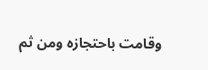وقامت باحتجازه ومن ثم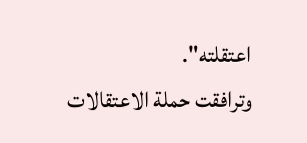اعتقلته".
وترافقت حملة الاعتقالات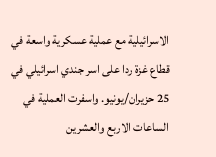الاسرائيلية مع عملية عسكرية واسعة في قطاع غزة ردا على اسر جندي اسرائيلي في 25 حزيران/يونيو. واسفرت العملية في الساعات الاربع والعشرين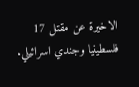الاخيرة عن مقتل 17 فلسطينيا وجندي اسرائيلي.